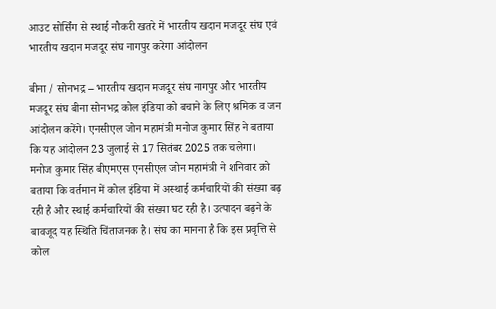आउट सोर्सिंग से स्थाई नौकरी खतरे में भारतीय खदान मजदूर संघ एवं भारतीय खदान मजदूर संघ नागपुर करेगा आंदोलन

बीना / सोनभद्र – भारतीय खदान मजदूर संघ नागपुर और भारतीय मजदूर संघ बीना सोनभद्र कोल इंडिया को बचाने के लिए श्रमिक व जन आंदोलन करेंगे। एनसीएल जोन महामंत्री मनोज कुमार सिंह ने बताया कि यह आंदोलन 23 जुलाई से 17 सितंबर 2025 तक चलेगा।
मनोज कुमार सिंह बीएमएस एनसीएल जोन महामंत्री ने शनिवार क़ो बताया कि वर्तमान में कोल इंडिया में अस्थाई कर्मचारियों की संख्या बढ़ रही है और स्थाई कर्मचारियों की संख्या घट रही है। उत्पादन बढ़ने के बावजूद यह स्थिति चिंताजनक है। संघ का मानना है कि इस प्रवृत्ति से कोल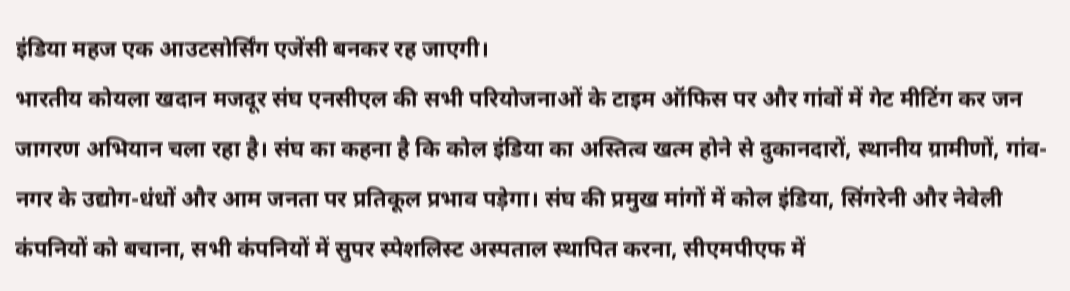इंडिया महज एक आउटसोर्सिंग एजेंसी बनकर रह जाएगी।
भारतीय कोयला खदान मजदूर संघ एनसीएल की सभी परियोजनाओं के टाइम ऑफिस पर और गांवों में गेट मीटिंग कर जन जागरण अभियान चला रहा है। संघ का कहना है कि कोल इंडिया का अस्तित्व खत्म होने से दुकानदारों, स्थानीय ग्रामीणों, गांव-नगर के उद्योग-धंधों और आम जनता पर प्रतिकूल प्रभाव पड़ेगा। संघ की प्रमुख मांगों में कोल इंडिया, सिंगरेनी और नेवेली कंपनियों को बचाना, सभी कंपनियों में सुपर स्पेशलिस्ट अस्पताल स्थापित करना, सीएमपीएफ में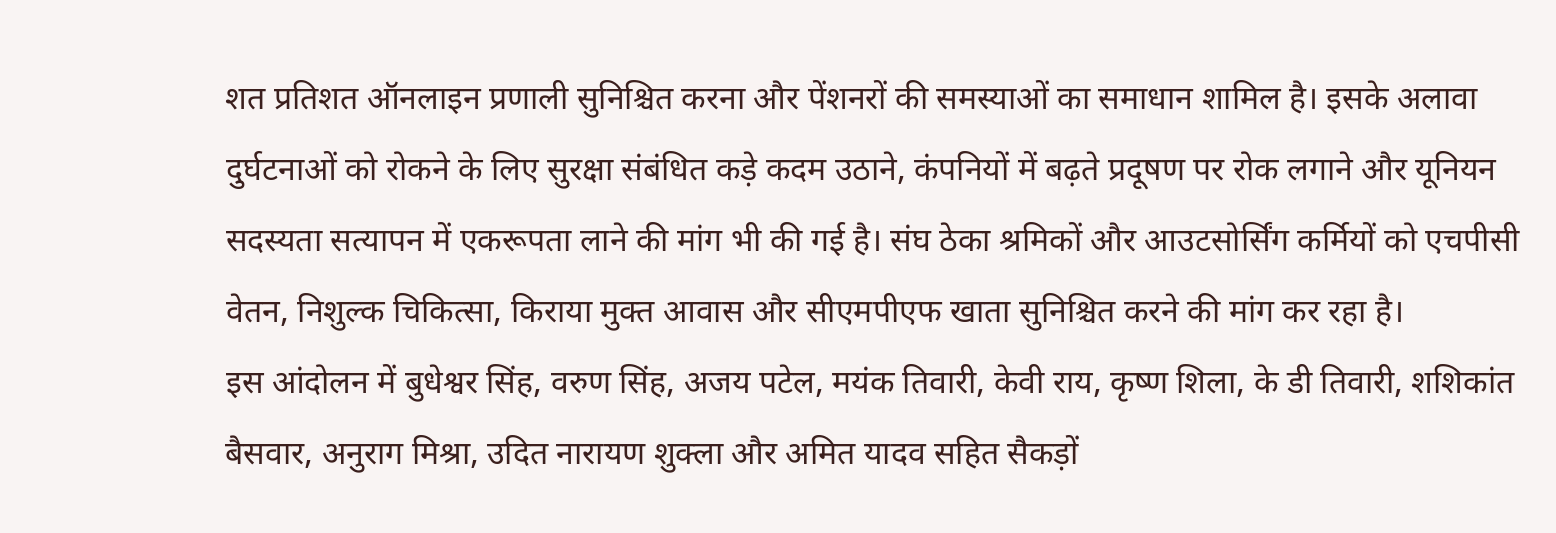शत प्रतिशत ऑनलाइन प्रणाली सुनिश्चित करना और पेंशनरों की समस्याओं का समाधान शामिल है। इसके अलावा दुर्घटनाओं को रोकने के लिए सुरक्षा संबंधित कड़े कदम उठाने, कंपनियों में बढ़ते प्रदूषण पर रोक लगाने और यूनियन सदस्यता सत्यापन में एकरूपता लाने की मांग भी की गई है। संघ ठेका श्रमिकों और आउटसोर्सिंग कर्मियों को एचपीसी वेतन, निशुल्क चिकित्सा, किराया मुक्त आवास और सीएमपीएफ खाता सुनिश्चित करने की मांग कर रहा है।
इस आंदोलन में बुधेश्वर सिंह, वरुण सिंह, अजय पटेल, मयंक तिवारी, केवी राय, कृष्ण शिला, के डी तिवारी, शशिकांत बैसवार, अनुराग मिश्रा, उदित नारायण शुक्ला और अमित यादव सहित सैकड़ों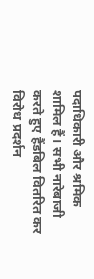पदाधिकारी और श्रमिक शामिल हैं। सभी नारेबाजी करते हुए हैंडबिल वितरित कर विरोध प्रदर्शन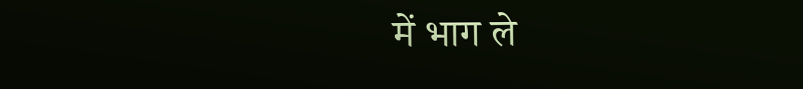में भाग ले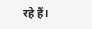रहे हैं।